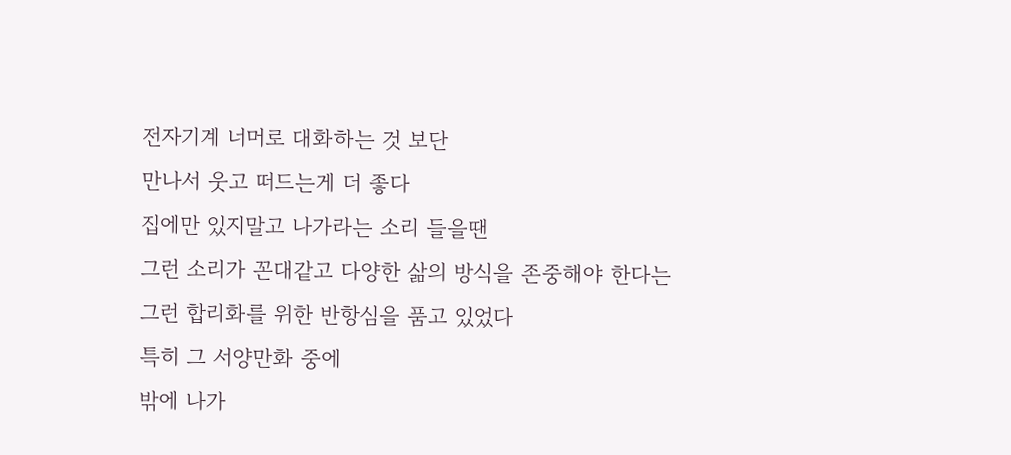전자기계 너머로 대화하는 것 보단
만나서 웃고 떠드는게 더 좋다
집에만 있지말고 나가라는 소리 들을땐
그런 소리가 꼰대같고 다양한 삶의 방식을 존중해야 한다는
그런 합리화를 위한 반항심을 품고 있었다
특히 그 서양만화 중에
밖에 나가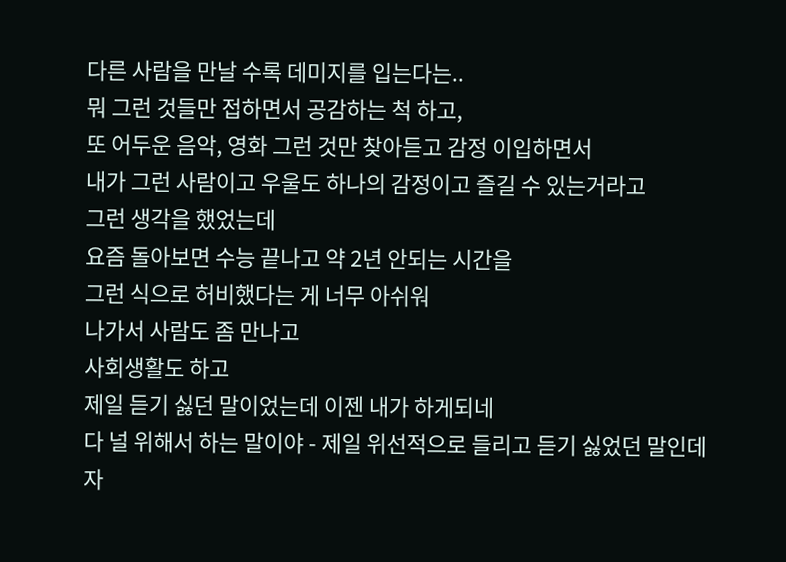다른 사람을 만날 수록 데미지를 입는다는..
뭐 그런 것들만 접하면서 공감하는 척 하고,
또 어두운 음악, 영화 그런 것만 찾아듣고 감정 이입하면서
내가 그런 사람이고 우울도 하나의 감정이고 즐길 수 있는거라고
그런 생각을 했었는데
요즘 돌아보면 수능 끝나고 약 2년 안되는 시간을
그런 식으로 허비했다는 게 너무 아쉬워
나가서 사람도 좀 만나고
사회생활도 하고
제일 듣기 싫던 말이었는데 이젠 내가 하게되네
다 널 위해서 하는 말이야 - 제일 위선적으로 들리고 듣기 싫었던 말인데
자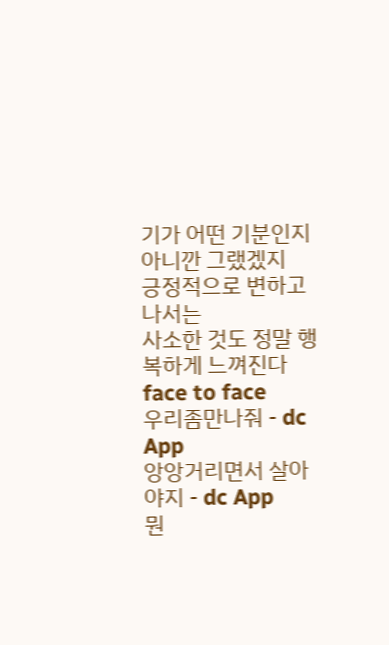기가 어떤 기분인지 아니깐 그랬겠지
긍정적으로 변하고 나서는
사소한 것도 정말 행복하게 느껴진다
face to face
우리좀만나줘 - dc App
앙앙거리면서 살아야지 - dc App
뭔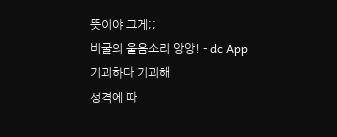뜻이야 그게;;
비굴의 울음소리 앙앙! - dc App
기괴하다 기괴해
성격에 따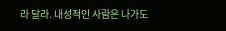라 달라. 내성적인 사람은 나가도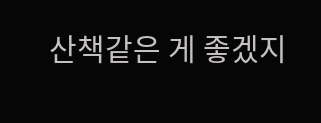산책같은 게 좋겠지